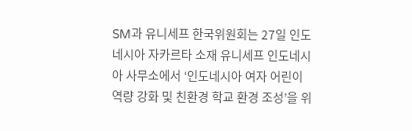SM과 유니세프 한국위원회는 27일 인도네시아 자카르타 소재 유니세프 인도네시아 사무소에서 ‘인도네시아 여자 어린이 역량 강화 및 친환경 학교 환경 조성’을 위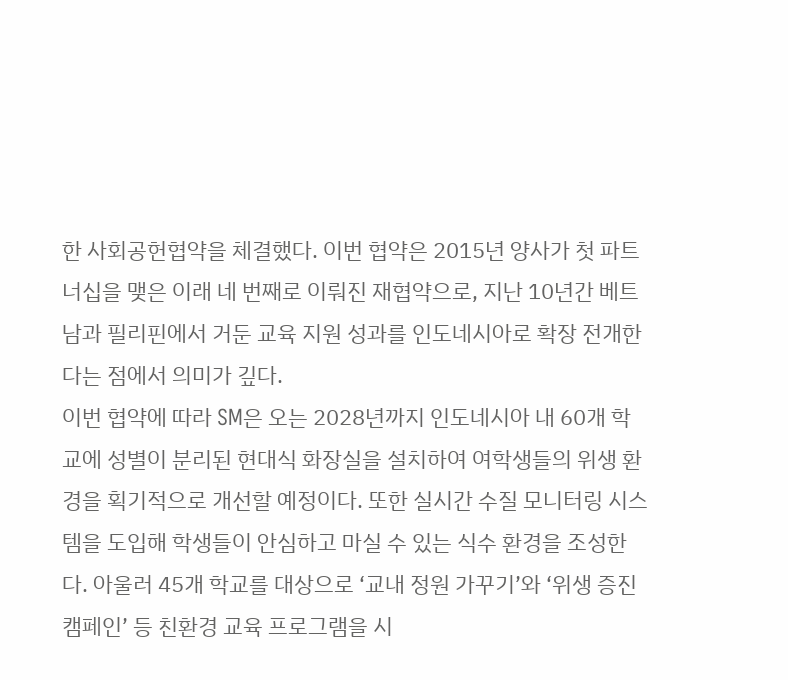한 사회공헌협약을 체결했다. 이번 협약은 2015년 양사가 첫 파트너십을 맺은 이래 네 번째로 이뤄진 재협약으로, 지난 10년간 베트남과 필리핀에서 거둔 교육 지원 성과를 인도네시아로 확장 전개한다는 점에서 의미가 깊다.
이번 협약에 따라 SM은 오는 2028년까지 인도네시아 내 60개 학교에 성별이 분리된 현대식 화장실을 설치하여 여학생들의 위생 환경을 획기적으로 개선할 예정이다. 또한 실시간 수질 모니터링 시스템을 도입해 학생들이 안심하고 마실 수 있는 식수 환경을 조성한다. 아울러 45개 학교를 대상으로 ‘교내 정원 가꾸기’와 ‘위생 증진 캠페인’ 등 친환경 교육 프로그램을 시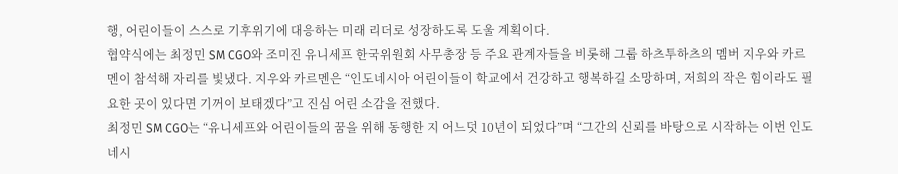행, 어린이들이 스스로 기후위기에 대응하는 미래 리더로 성장하도록 도울 계획이다.
협약식에는 최정민 SM CGO와 조미진 유니세프 한국위원회 사무총장 등 주요 관계자들을 비롯해 그룹 하츠투하츠의 멤버 지우와 카르멘이 참석해 자리를 빛냈다. 지우와 카르멘은 “인도네시아 어린이들이 학교에서 건강하고 행복하길 소망하며, 저희의 작은 힘이라도 필요한 곳이 있다면 기꺼이 보태겠다”고 진심 어린 소감을 전했다.
최정민 SM CGO는 “유니세프와 어린이들의 꿈을 위해 동행한 지 어느덧 10년이 되었다”며 “그간의 신뢰를 바탕으로 시작하는 이번 인도네시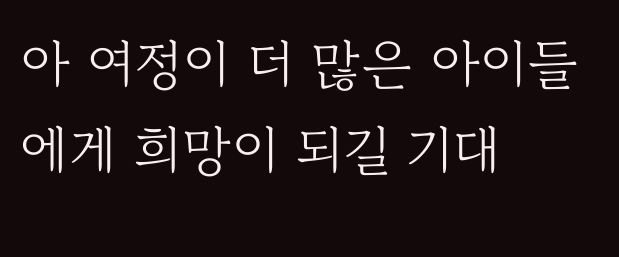아 여정이 더 많은 아이들에게 희망이 되길 기대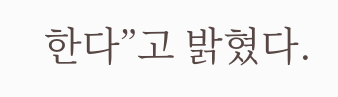한다”고 밝혔다.